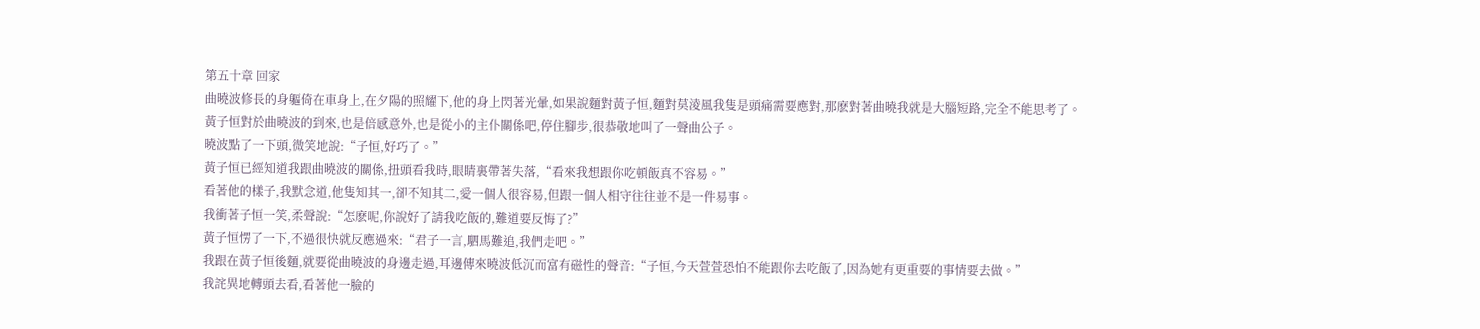第五十章 回家
曲曉波修長的身軀倚在車身上,在夕陽的照耀下,他的身上閃著光暈,如果說麵對黃子恒,麵對莫淩風我隻是頭痛需要應對,那麽對著曲曉我就是大腦短路,完全不能思考了。
黃子恒對於曲曉波的到來,也是倍感意外,也是從小的主仆關係吧,停住腳步,很恭敬地叫了一聲曲公子。
曉波點了一下頭,微笑地說:“子恒,好巧了。”
黃子恒已經知道我跟曲曉波的關係,扭頭看我時,眼睛裏帶著失落,“看來我想跟你吃頓飯真不容易。”
看著他的樣子,我默念道,他隻知其一,卻不知其二,愛一個人很容易,但跟一個人相守往往並不是一件易事。
我衝著子恒一笑,柔聲說:“怎麽呢,你說好了請我吃飯的,難道要反悔了?”
黃子恒愣了一下,不過很快就反應過來:“君子一言,駟馬難追,我們走吧。”
我跟在黃子恒後麵,就要從曲曉波的身邊走過,耳邊傳來曉波低沉而富有磁性的聲音:“子恒,今天萱萱恐怕不能跟你去吃飯了,因為她有更重要的事情要去做。”
我詫異地轉頭去看,看著他一臉的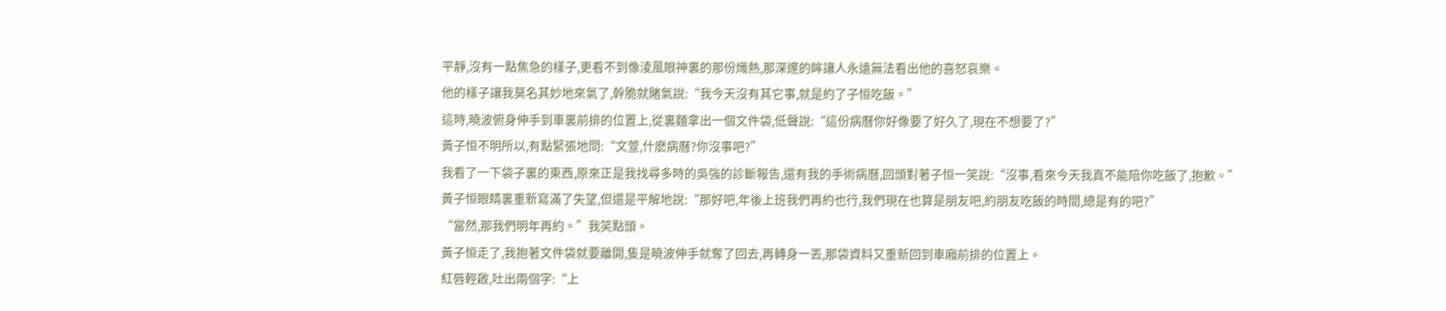平靜,沒有一點焦急的樣子,更看不到像淩風眼神裏的那份熾熱,那深邃的眸讓人永遠無法看出他的喜怒哀樂。
他的樣子讓我莫名其妙地來氣了,幹脆就賭氣說:“我今天沒有其它事,就是約了子恒吃飯。”
這時,曉波俯身伸手到車裏前排的位置上,從裏麵拿出一個文件袋,低聲說:“這份病曆你好像要了好久了,現在不想要了?”
黃子恒不明所以,有點緊張地問:“文萱,什麽病曆?你沒事吧?”
我看了一下袋子裏的東西,原來正是我找尋多時的吳強的診斷報告,還有我的手術病曆,回頭對著子恒一笑說:“沒事,看來今天我真不能陪你吃飯了,抱歉。”
黃子恒眼睛裏重新寫滿了失望,但還是平解地說:“那好吧,年後上班我們再約也行,我們現在也算是朋友吧,約朋友吃飯的時間,總是有的吧?”
“當然,那我們明年再約。”我笑點頭。
黃子恒走了,我抱著文件袋就要離開,隻是曉波伸手就奪了回去,再轉身一丟,那袋資料又重新回到車廂前排的位置上。
紅唇輕啟,吐出兩個字:“上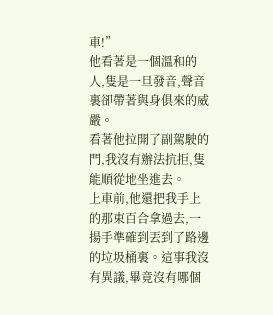車!”
他看著是一個溫和的人,隻是一旦發音,聲音裏卻帶著與身俱來的威嚴。
看著他拉開了副駕駛的門,我沒有辦法抗拒,隻能順從地坐進去。
上車前,他還把我手上的那束百合拿過去,一揚手準確到丟到了路邊的垃圾桶裏。這事我沒有異議,畢竟沒有哪個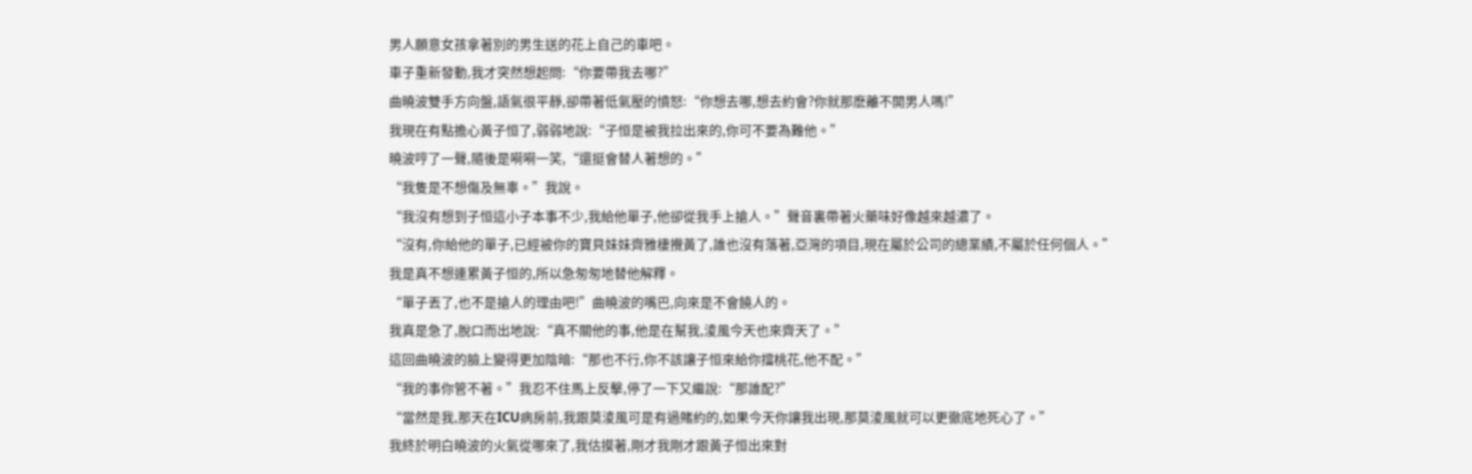男人願意女孩拿著別的男生送的花上自己的車吧。
車子重新發動,我才突然想起問:“你要帶我去哪?”
曲曉波雙手方向盤,語氣很平靜,卻帶著低氣壓的憤怒:“你想去哪,想去約會?你就那麽離不開男人嗎!”
我現在有點擔心黃子恒了,弱弱地說:“子恒是被我拉出來的,你可不要為難他。”
曉波哼了一聲,隨後是嗬嗬一笑,“還挺會替人著想的。”
“我隻是不想傷及無辜。”我說。
“我沒有想到子恒這小子本事不少,我給他單子,他卻從我手上搶人。”聲音裏帶著火藥味好像越來越濃了。
“沒有,你給他的單子,已經被你的寶貝妹妹齊雅棲攪黃了,誰也沒有落著,亞灣的項目,現在屬於公司的總業績,不屬於任何個人。”
我是真不想連累黃子恒的,所以急匆匆地替他解釋。
“單子丟了,也不是搶人的理由吧!”曲曉波的嘴巴,向來是不會饒人的。
我真是急了,脫口而出地說:“真不關他的事,他是在幫我,淩風今天也來齊天了。”
這回曲曉波的臉上變得更加陰暗:“那也不行,你不該讓子恒來給你擋桃花,他不配。”
“我的事你管不著。”我忍不住馬上反擊,停了一下又繼說:“那誰配?”
“當然是我,那天在ICU病房前,我跟莫淩風可是有過賭約的,如果今天你讓我出現,那莫淩風就可以更徹底地死心了。”
我終於明白曉波的火氣從哪來了,我估摸著,剛才我剛才跟黃子恒出來對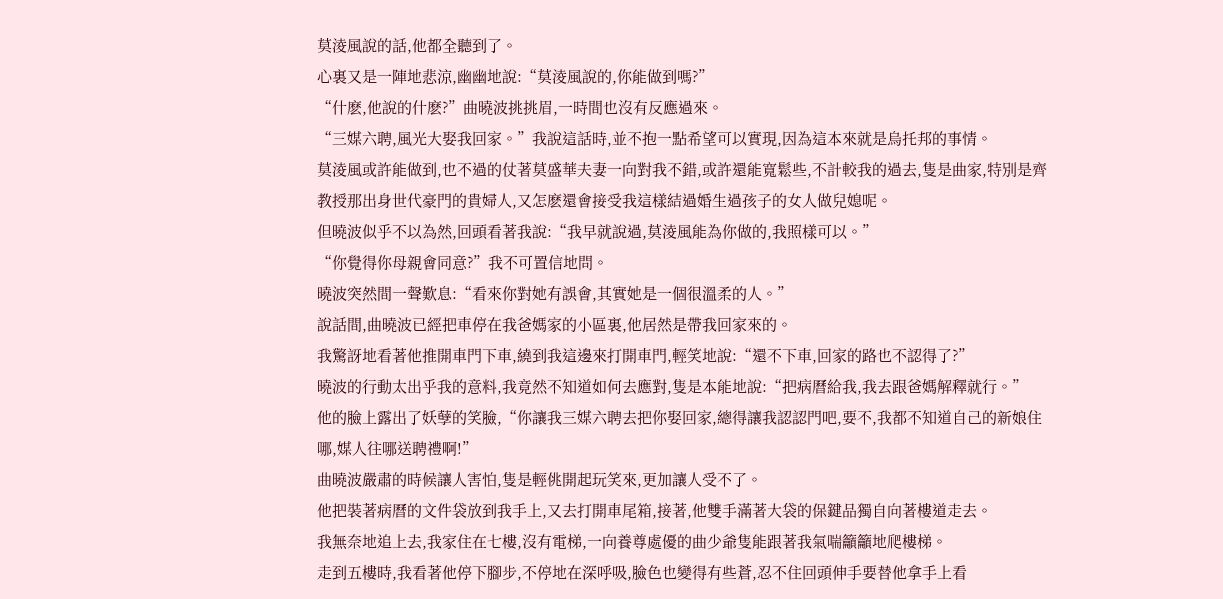莫淩風說的話,他都全聽到了。
心裏又是一陣地悲涼,幽幽地說:“莫淩風說的,你能做到嗎?”
“什麽,他說的什麽?”曲曉波挑挑眉,一時間也沒有反應過來。
“三媒六聘,風光大娶我回家。”我說這話時,並不抱一點希望可以實現,因為這本來就是烏托邦的事情。
莫淩風或許能做到,也不過的仗著莫盛華夫妻一向對我不錯,或許還能寬鬆些,不計較我的過去,隻是曲家,特別是齊教授那出身世代豪門的貴婦人,又怎麽還會接受我這樣結過婚生過孩子的女人做兒媳呢。
但曉波似乎不以為然,回頭看著我說:“我早就說過,莫淩風能為你做的,我照樣可以。”
“你覺得你母親會同意?”我不可置信地問。
曉波突然間一聲歎息:“看來你對她有誤會,其實她是一個很溫柔的人。”
說話間,曲曉波已經把車停在我爸媽家的小區裏,他居然是帶我回家來的。
我驚訝地看著他推開車門下車,繞到我這邊來打開車門,輕笑地說:“還不下車,回家的路也不認得了?”
曉波的行動太出乎我的意料,我竟然不知道如何去應對,隻是本能地說:“把病曆給我,我去跟爸媽解釋就行。”
他的臉上露出了妖孽的笑臉,“你讓我三媒六聘去把你娶回家,總得讓我認認門吧,要不,我都不知道自己的新娘住哪,媒人往哪送聘禮啊!”
曲曉波嚴肅的時候讓人害怕,隻是輕佻開起玩笑來,更加讓人受不了。
他把裝著病曆的文件袋放到我手上,又去打開車尾箱,接著,他雙手滿著大袋的保鍵品獨自向著樓道走去。
我無奈地追上去,我家住在七樓,沒有電梯,一向養尊處優的曲少爺隻能跟著我氣喘籲籲地爬樓梯。
走到五樓時,我看著他停下腳步,不停地在深呼吸,臉色也變得有些蒼,忍不住回頭伸手要替他拿手上看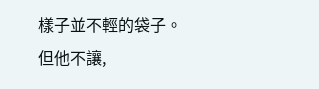樣子並不輕的袋子。
但他不讓,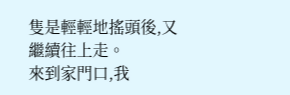隻是輕輕地搖頭後,又繼續往上走。
來到家門口,我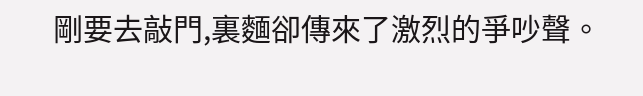剛要去敲門,裏麵卻傳來了激烈的爭吵聲。